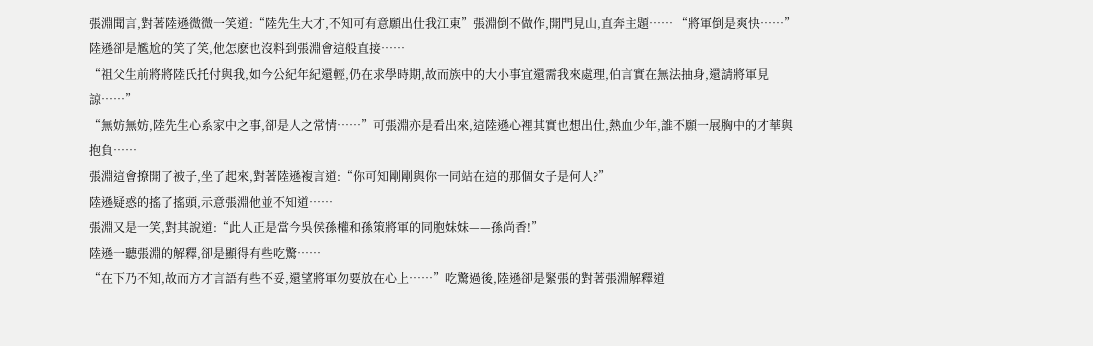張淵聞言,對著陸遜微微一笑道:“陸先生大才,不知可有意願出仕我江東”張淵倒不做作,開門見山,直奔主題…… “將軍倒是爽快……”陸遜卻是尷尬的笑了笑,他怎麽也沒料到張淵會這般直接……
“祖父生前將將陸氏托付與我,如今公紀年紀還輕,仍在求學時期,故而族中的大小事宜還需我來處理,伯言實在無法抽身,還請將軍見諒……”
“無妨無妨,陸先生心系家中之事,卻是人之常情……”可張淵亦是看出來,這陸遜心裡其實也想出仕,熱血少年,誰不願一展胸中的才華與抱負……
張淵這會撩開了被子,坐了起來,對著陸遜複言道:“你可知剛剛與你一同站在這的那個女子是何人?”
陸遜疑惑的搖了搖頭,示意張淵他並不知道……
張淵又是一笑,對其說道:“此人正是當今吳侯孫權和孫策將軍的同胞妹妹——孫尚香!”
陸遜一聽張淵的解釋,卻是顯得有些吃驚……
“在下乃不知,故而方才言語有些不妥,還望將軍勿要放在心上……”吃驚過後,陸遜卻是緊張的對著張淵解釋道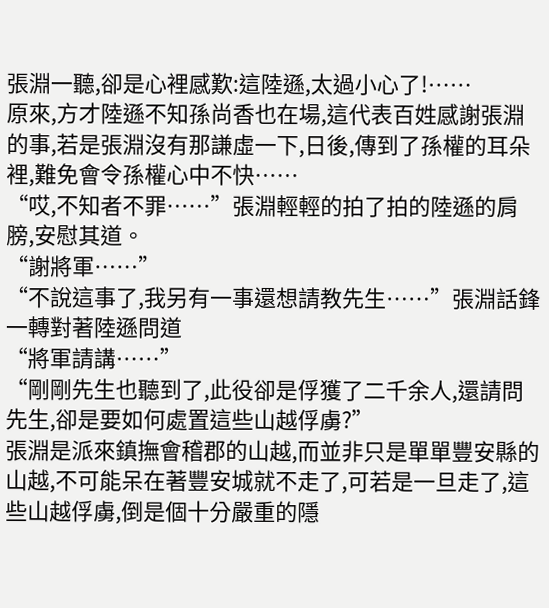張淵一聽,卻是心裡感歎:這陸遜,太過小心了!……
原來,方才陸遜不知孫尚香也在場,這代表百姓感謝張淵的事,若是張淵沒有那謙虛一下,日後,傳到了孫權的耳朵裡,難免會令孫權心中不快……
“哎,不知者不罪……”張淵輕輕的拍了拍的陸遜的肩膀,安慰其道。
“謝將軍……”
“不說這事了,我另有一事還想請教先生……”張淵話鋒一轉對著陸遜問道
“將軍請講……”
“剛剛先生也聽到了,此役卻是俘獲了二千余人,還請問先生,卻是要如何處置這些山越俘虜?”
張淵是派來鎮撫會稽郡的山越,而並非只是單單豐安縣的山越,不可能呆在著豐安城就不走了,可若是一旦走了,這些山越俘虜,倒是個十分嚴重的隱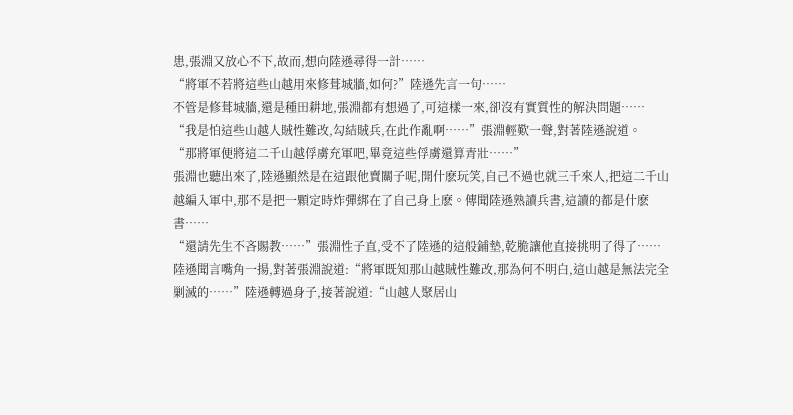患,張淵又放心不下,故而,想向陸遜尋得一計……
“將軍不若將這些山越用來修葺城牆,如何?”陸遜先言一句……
不管是修葺城牆,還是種田耕地,張淵都有想過了,可這樣一來,卻沒有實質性的解決問題……
“我是怕這些山越人賊性難改,勾結賊兵,在此作亂啊……”張淵輕歎一聲,對著陸遜說道。
“那將軍便將這二千山越俘虜充軍吧,畢竟這些俘虜還算青壯……”
張淵也聽出來了,陸遜顯然是在這跟他賣關子呢,開什麽玩笑,自己不過也就三千來人,把這二千山越編入軍中,那不是把一顆定時炸彈綁在了自己身上麽。傳聞陸遜熟讀兵書,這讀的都是什麽書……
“還請先生不吝賜教……”張淵性子直,受不了陸遜的這般鋪墊,乾脆讓他直接挑明了得了……
陸遜聞言嘴角一揚,對著張淵說道:“將軍既知那山越賊性難改,那為何不明白,這山越是無法完全剿滅的……”陸遜轉過身子,接著說道:“山越人聚居山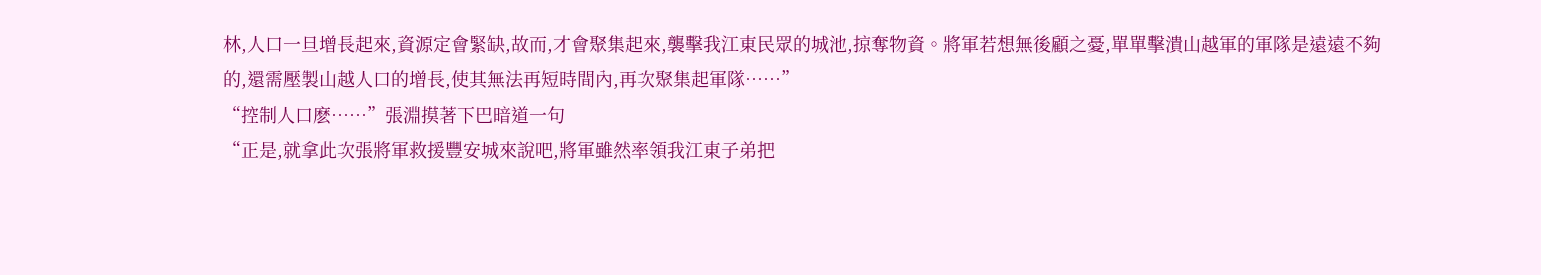林,人口一旦增長起來,資源定會緊缺,故而,才會聚集起來,襲擊我江東民眾的城池,掠奪物資。將軍若想無後顧之憂,單單擊潰山越軍的軍隊是遠遠不夠的,還需壓製山越人口的增長,使其無法再短時間內,再次聚集起軍隊……”
“控制人口麽……”張淵摸著下巴暗道一句
“正是,就拿此次張將軍救援豐安城來說吧,將軍雖然率領我江東子弟把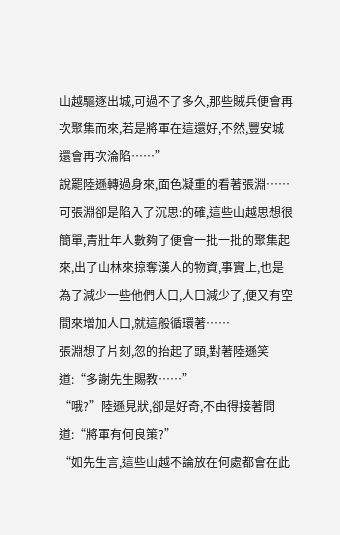山越驅逐出城,可過不了多久,那些賊兵便會再次聚集而來,若是將軍在這還好,不然,豐安城還會再次淪陷……”
說罷陸遜轉過身來,面色凝重的看著張淵……
可張淵卻是陷入了沉思:的確,這些山越思想很簡單,青壯年人數夠了便會一批一批的聚集起來,出了山林來掠奪漢人的物資,事實上,也是為了減少一些他們人口,人口減少了,便又有空間來增加人口,就這般循環著……
張淵想了片刻,忽的抬起了頭,對著陸遜笑道:“多謝先生賜教……”
“哦?”陸遜見狀,卻是好奇,不由得接著問道:“將軍有何良策?”
“如先生言,這些山越不論放在何處都會在此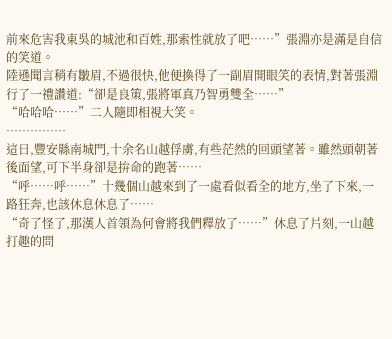前來危害我東吳的城池和百姓,那索性就放了吧……”張淵亦是滿是自信的笑道。
陸遜聞言稍有皺眉,不過很快,他便換得了一副眉開眼笑的表情,對著張淵行了一禮讚道:“卻是良策,張將軍真乃智勇雙全……”
“哈哈哈……”二人隨即相視大笑。
……………
這日,豐安縣南城門,十余名山越俘虜,有些茫然的回頭望著。雖然頭朝著後面望,可下半身卻是拚命的跑著……
“呼……呼……”十幾個山越來到了一處看似看全的地方,坐了下來,一路狂奔,也該休息休息了……
“奇了怪了,那漢人首領為何會將我們釋放了……”休息了片刻,一山越打趣的問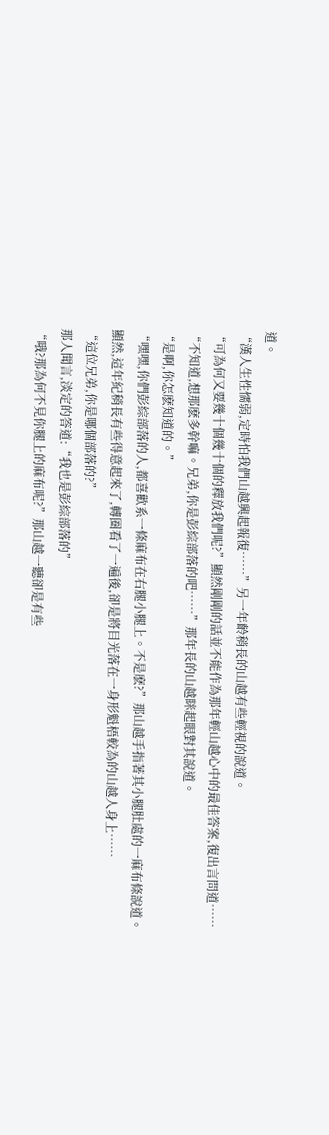道。
“漢人生性懦弱,定時怕我們山越興起報復……”另一年齡稍長的山越有些輕視的說道。
“可為何又要幾十個幾十個的釋放我們呢?”顯然剛剛的話並不能作為那年輕山越心中的最佳答案,復出言問道……
“不知道,想那麽多幹嘛。兄弟,你是彭綜部落的吧……”那年長的山越眯起眼對其說道。
“是啊,你怎麽知道的。”
“嘿嘿,你們彭綜部落的人,都喜歡系一條麻布在右腿小腿上。不是麽?”那山越手指著其小腿肚處的一麻布條說道。
顯然,這年紀稍長有些得意起來了,轉圈看了一遍後,卻是將目光落在一身形魁梧較為的山越人身上……
“這位兄弟,你是哪個部落的?”
那人聞言,淡定的答道:“我也是彭綜部落的”
“哦?那為何不見你腿上的麻布呢?”那山越一聽卻是有些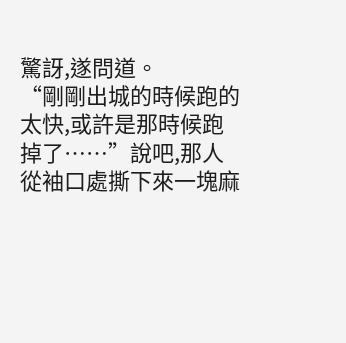驚訝,遂問道。
“剛剛出城的時候跑的太快,或許是那時候跑掉了……”說吧,那人從袖口處撕下來一塊麻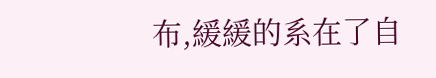布,緩緩的系在了自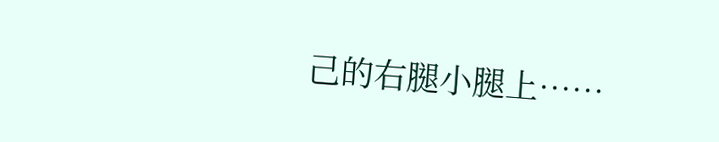己的右腿小腿上……